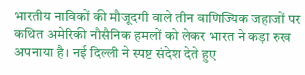भारतीय नाविकों की मौजूदगी वाले तीन वाणिज्यिक जहाजों पर कथित अमेरिकी नौसैनिक हमलों को लेकर भारत ने कड़ा रुख अपनाया है। नई दिल्ली ने स्पष्ट संदेश देते हुए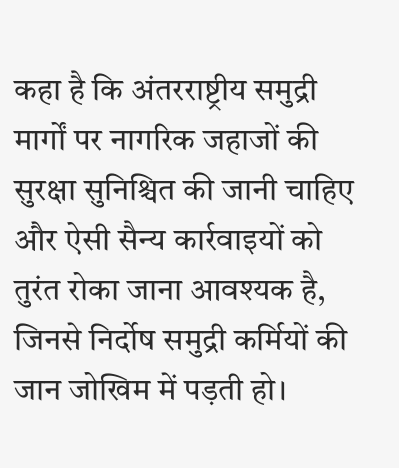कहा है कि अंतरराष्ट्रीय समुद्री मार्गों पर नागरिक जहाजों की सुरक्षा सुनिश्चित की जानी चाहिए और ऐसी सैन्य कार्रवाइयों को तुरंत रोका जाना आवश्यक है, जिनसे निर्दोष समुद्री कर्मियों की जान जोखिम में पड़ती हो।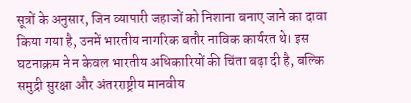सूत्रों के अनुसार, जिन व्यापारी जहाजों को निशाना बनाए जाने का दावा किया गया है, उनमें भारतीय नागरिक बतौर नाविक कार्यरत थे। इस घटनाक्रम ने न केवल भारतीय अधिकारियों की चिंता बढ़ा दी है, बल्कि समुद्री सुरक्षा और अंतरराष्ट्रीय मानवीय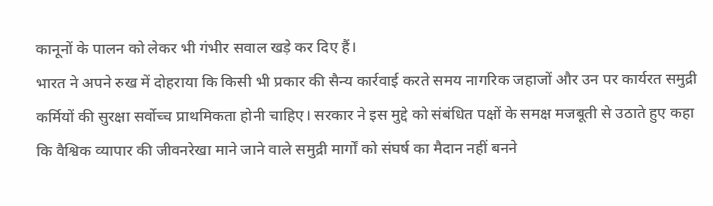कानूनों के पालन को लेकर भी गंभीर सवाल खड़े कर दिए हैं।
भारत ने अपने रुख में दोहराया कि किसी भी प्रकार की सैन्य कार्रवाई करते समय नागरिक जहाजों और उन पर कार्यरत समुद्री कर्मियों की सुरक्षा सर्वोच्च प्राथमिकता होनी चाहिए। सरकार ने इस मुद्दे को संबंधित पक्षों के समक्ष मजबूती से उठाते हुए कहा कि वैश्विक व्यापार की जीवनरेखा माने जाने वाले समुद्री मार्गों को संघर्ष का मैदान नहीं बनने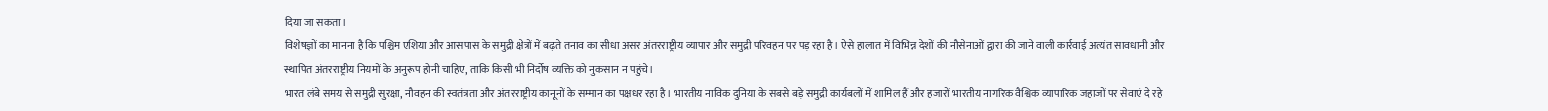दिया जा सकता।
विशेषज्ञों का मानना है कि पश्चिम एशिया और आसपास के समुद्री क्षेत्रों में बढ़ते तनाव का सीधा असर अंतरराष्ट्रीय व्यापार और समुद्री परिवहन पर पड़ रहा है। ऐसे हालात में विभिन्न देशों की नौसेनाओं द्वारा की जाने वाली कार्रवाई अत्यंत सावधानी और स्थापित अंतरराष्ट्रीय नियमों के अनुरूप होनी चाहिए, ताकि किसी भी निर्दोष व्यक्ति को नुकसान न पहुंचे।
भारत लंबे समय से समुद्री सुरक्षा, नौवहन की स्वतंत्रता और अंतरराष्ट्रीय कानूनों के सम्मान का पक्षधर रहा है। भारतीय नाविक दुनिया के सबसे बड़े समुद्री कार्यबलों में शामिल हैं और हजारों भारतीय नागरिक वैश्विक व्यापारिक जहाजों पर सेवाएं दे रहे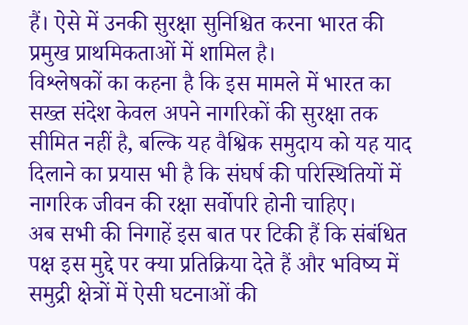हैं। ऐसे में उनकी सुरक्षा सुनिश्चित करना भारत की प्रमुख प्राथमिकताओं में शामिल है।
विश्लेषकों का कहना है कि इस मामले में भारत का सख्त संदेश केवल अपने नागरिकों की सुरक्षा तक सीमित नहीं है, बल्कि यह वैश्विक समुदाय को यह याद दिलाने का प्रयास भी है कि संघर्ष की परिस्थितियों में नागरिक जीवन की रक्षा सर्वोपरि होनी चाहिए।
अब सभी की निगाहें इस बात पर टिकी हैं कि संबंधित पक्ष इस मुद्दे पर क्या प्रतिक्रिया देते हैं और भविष्य में समुद्री क्षेत्रों में ऐसी घटनाओं की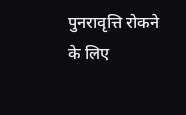पुनरावृत्ति रोकने के लिए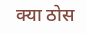क्या ठोस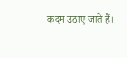कदम उठाए जाते हैं।